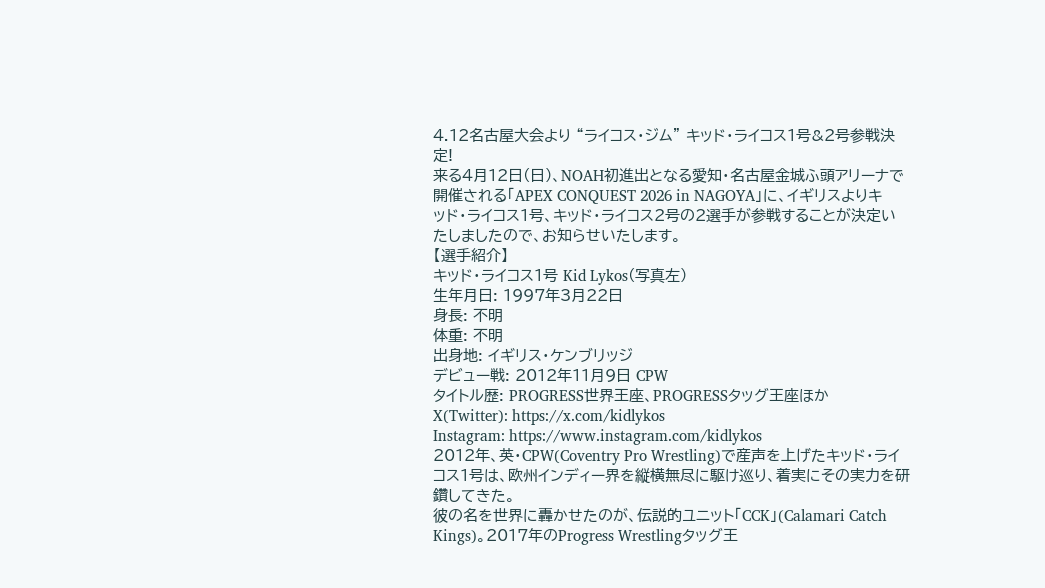4.12名古屋大会より “ライコス・ジム” キッド・ライコス1号&2号参戦決定!
来る4月12日(日)、NOAH初進出となる愛知・名古屋金城ふ頭アリーナで開催される「APEX CONQUEST 2026 in NAGOYA」に、イギリスよりキッド・ライコス1号、キッド・ライコス2号の2選手が参戦することが決定いたしましたので、お知らせいたします。
【選手紹介】
キッド・ライコス1号 Kid Lykos(写真左)
生年月日: 1997年3月22日
身長: 不明
体重: 不明
出身地: イギリス・ケンブリッジ
デビュー戦: 2012年11月9日 CPW
タイトル歴: PROGRESS世界王座、PROGRESSタッグ王座ほか
X(Twitter): https://x.com/kidlykos
Instagram: https://www.instagram.com/kidlykos
2012年、英・CPW(Coventry Pro Wrestling)で産声を上げたキッド・ライコス1号は、欧州インディー界を縦横無尽に駆け巡り、着実にその実力を研鑽してきた。
彼の名を世界に轟かせたのが、伝説的ユニット「CCK」(Calamari Catch Kings)。2017年のProgress Wrestlingタッグ王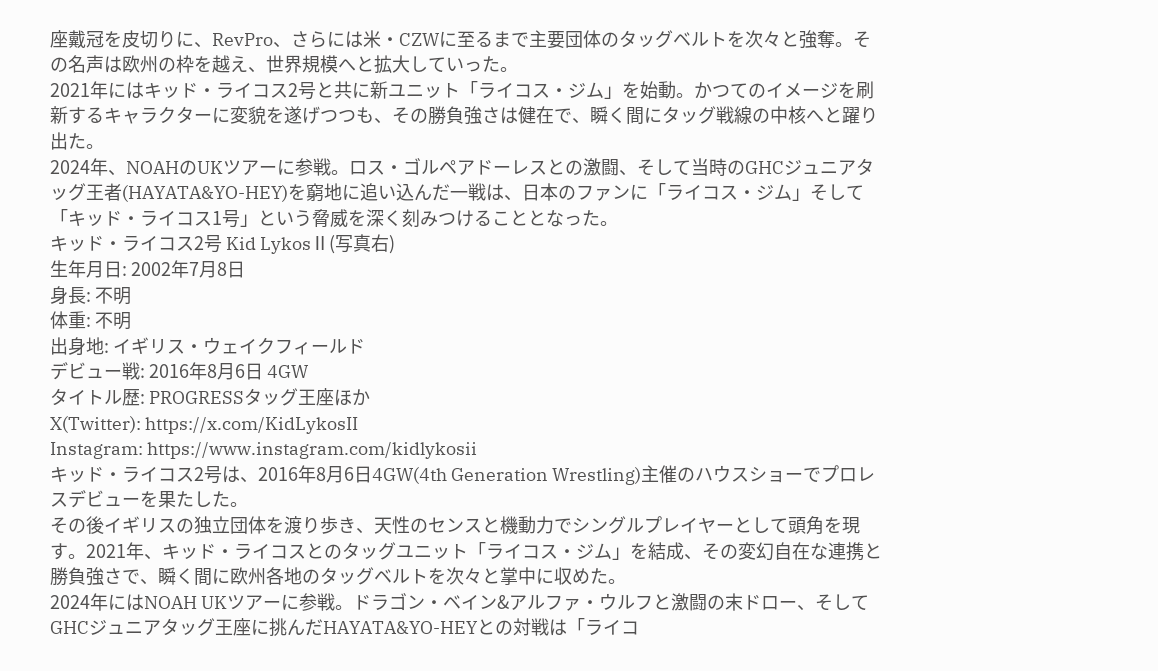座戴冠を皮切りに、RevPro、さらには米・CZWに至るまで主要団体のタッグベルトを次々と強奪。その名声は欧州の枠を越え、世界規模へと拡大していった。
2021年にはキッド・ライコス2号と共に新ユニット「ライコス・ジム」を始動。かつてのイメージを刷新するキャラクターに変貌を遂げつつも、その勝負強さは健在で、瞬く間にタッグ戦線の中核へと躍り出た。
2024年、NOAHのUKツアーに参戦。ロス・ゴルペアドーレスとの激闘、そして当時のGHCジュニアタッグ王者(HAYATA&YO-HEY)を窮地に追い込んだ一戦は、日本のファンに「ライコス・ジム」そして「キッド・ライコス1号」という脅威を深く刻みつけることとなった。
キッド・ライコス2号 Kid LykosⅡ(写真右)
生年月日: 2002年7月8日
身長: 不明
体重: 不明
出身地: イギリス・ウェイクフィールド
デビュー戦: 2016年8月6日 4GW
タイトル歴: PROGRESSタッグ王座ほか
X(Twitter): https://x.com/KidLykosII
Instagram: https://www.instagram.com/kidlykosii
キッド・ライコス2号は、2016年8月6日4GW(4th Generation Wrestling)主催のハウスショーでプロレスデビューを果たした。
その後イギリスの独立団体を渡り歩き、天性のセンスと機動力でシングルプレイヤーとして頭角を現す。2021年、キッド・ライコスとのタッグユニット「ライコス・ジム」を結成、その変幻自在な連携と勝負強さで、瞬く間に欧州各地のタッグベルトを次々と掌中に収めた。
2024年にはNOAH UKツアーに参戦。ドラゴン・ベイン&アルファ・ウルフと激闘の末ドロー、そしてGHCジュニアタッグ王座に挑んだHAYATA&YO-HEYとの対戦は「ライコ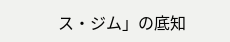ス・ジム」の底知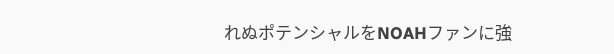れぬポテンシャルをNOAHファンに強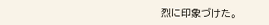烈に印象づけた。